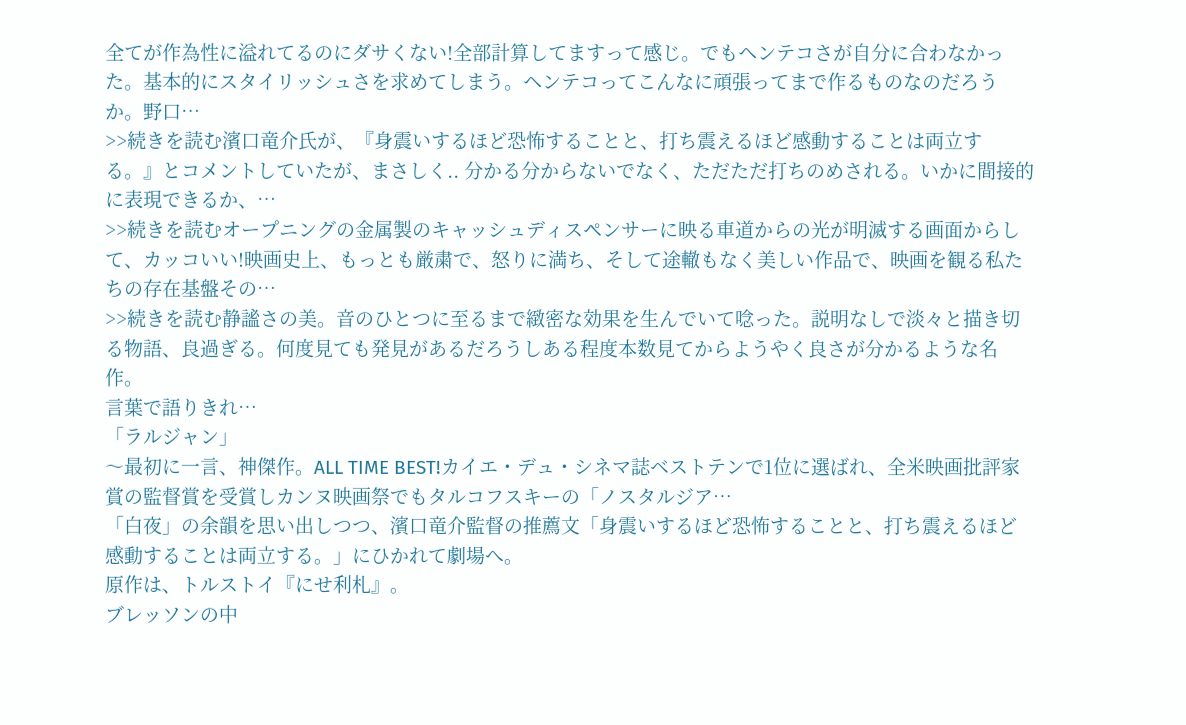全てが作為性に溢れてるのにダサくない!全部計算してますって感じ。でもヘンテコさが自分に合わなかった。基本的にスタイリッシュさを求めてしまう。ヘンテコってこんなに頑張ってまで作るものなのだろうか。野口…
>>続きを読む濱口竜介氏が、『身震いするほど恐怖することと、打ち震えるほど感動することは両立する。』とコメントしていたが、まさしく.. 分かる分からないでなく、ただただ打ちのめされる。いかに間接的に表現できるか、…
>>続きを読むオープニングの金属製のキャッシュディスペンサーに映る車道からの光が明滅する画面からして、カッコいい!映画史上、もっとも厳粛で、怒りに満ち、そして途轍もなく美しい作品で、映画を観る私たちの存在基盤その…
>>続きを読む静謐さの美。音のひとつに至るまで緻密な効果を生んでいて唸った。説明なしで淡々と描き切る物語、良過ぎる。何度見ても発見があるだろうしある程度本数見てからようやく良さが分かるような名作。
言葉で語りきれ…
「ラルジャン」
〜最初に一言、神傑作。ALL TIME BEST!カイエ・デュ・シネマ誌ベストテンで1位に選ばれ、全米映画批評家賞の監督賞を受賞しカンヌ映画祭でもタルコフスキーの「ノスタルジア…
「白夜」の余韻を思い出しつつ、濱口竜介監督の推薦文「身震いするほど恐怖することと、打ち震えるほど感動することは両立する。」にひかれて劇場へ。
原作は、トルストイ『にせ利札』。
ブレッソンの中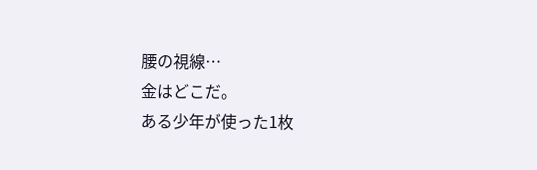腰の視線…
金はどこだ。
ある少年が使った1枚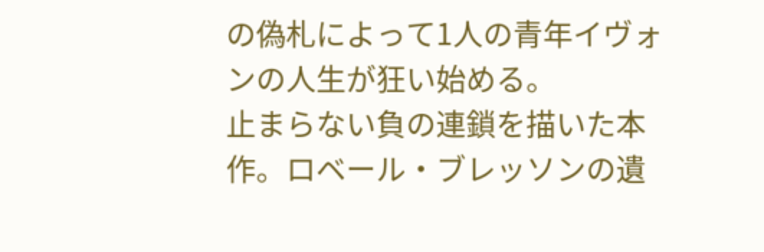の偽札によって1人の青年イヴォンの人生が狂い始める。
止まらない負の連鎖を描いた本作。ロベール・ブレッソンの遺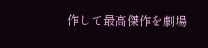作して最高傑作を劇場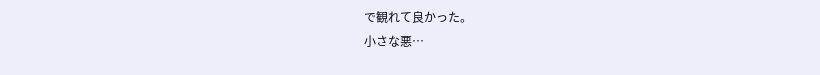で観れて良かった。
小さな悪…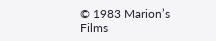© 1983 Marion’s Films